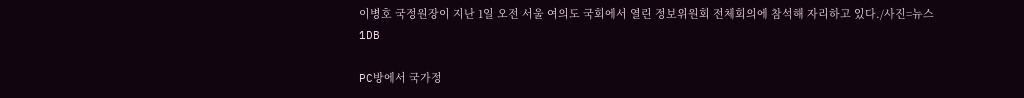이병호 국정원장이 지난 1일 오전 서울 여의도 국회에서 열린 정보위원회 전체회의에 참석해 자리하고 있다./사진=뉴스1DB

PC방에서 국가정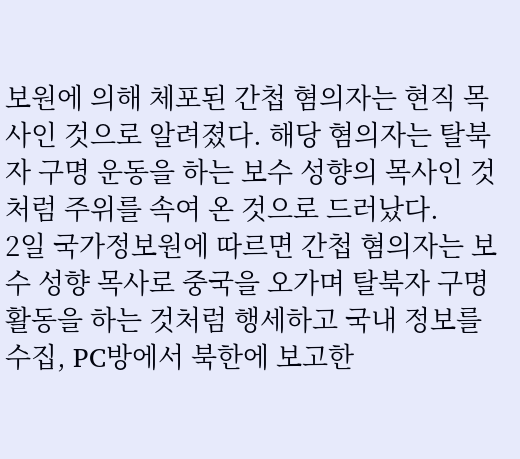보원에 의해 체포된 간첩 혐의자는 현직 목사인 것으로 알려졌다. 해당 혐의자는 탈북자 구명 운동을 하는 보수 성향의 목사인 것처럼 주위를 속여 온 것으로 드러났다.
2일 국가정보원에 따르면 간첩 혐의자는 보수 성향 목사로 중국을 오가며 탈북자 구명 활동을 하는 것처럼 행세하고 국내 정보를 수집, PC방에서 북한에 보고한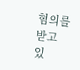혐의를 받고 있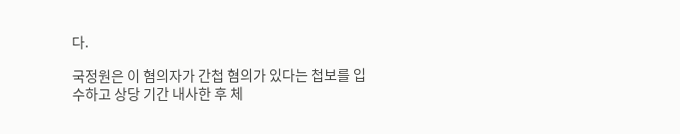다.

국정원은 이 혐의자가 간첩 혐의가 있다는 첩보를 입수하고 상당 기간 내사한 후 체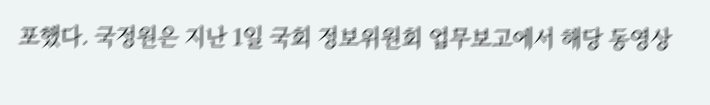포했다. 국정원은 지난 1일 국회 정보위원회 업무보고에서 해당 동영상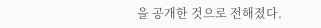을 공개한 것으로 전해졌다.